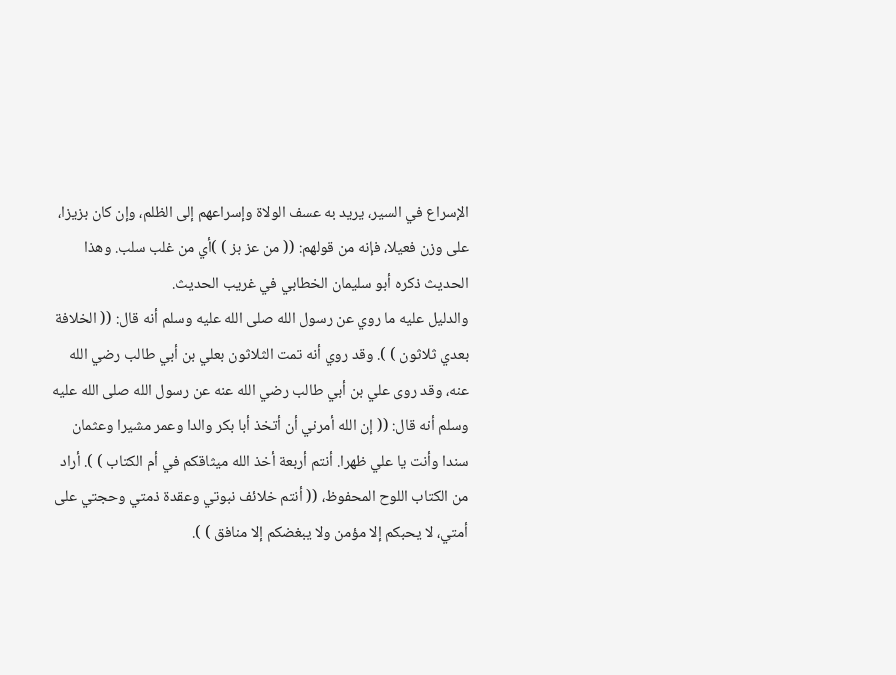الإسراع في السير، يريد به عسف الولاة وإسراعهم إلى الظلم، وإن كان بزيزا، على وزن فعيلا، فإنه من قولهم: (( من عز بز ) )أي من غلب سلب. وهذا الحديث ذكره أبو سليمان الخطابي في غريب الحديث.
والدليل عليه ما روي عن رسول الله صلى الله عليه وسلم أنه قال: (( الخلافة بعدي ثلاثون ) ). وقد روي أنه تمت الثلاثون بعلي بن أبي طالب رضي الله عنه، وقد روى علي بن أبي طالب رضي الله عنه عن رسول الله صلى الله عليه وسلم أنه قال: (( إن الله أمرني أن أتخذ أبا بكر والدا وعمر مشيرا وعثمان سندا وأنت يا علي ظهرا. أنتم أربعة أخذ الله ميثاقكم في أم الكتاب ) ). أراد من الكتاب اللوح المحفوظ، (( أنتم خلائف نبوتي وعقدة ذمتي وحجتي على أمتي، لا يحبكم إلا مؤمن ولا يبغضكم إلا منافق ) ).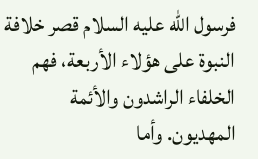فرسول الله عليه السلام قصر خلافة النبوة على هؤلاء الأربعة، فهم الخلفاء الراشدون والأئمة المهديون. وأما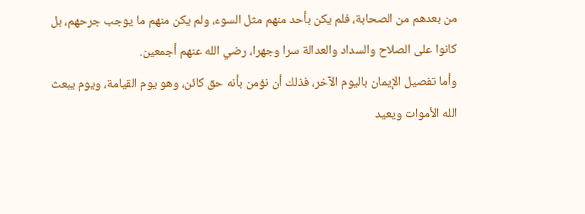من بعدهم من الصحابة، فلم يكن بأحد منهم مثل السوء، ولم يكن منهم ما يوجب جرحهم، بل كانوا على الصلاح والسداد والعدالة سرا وجهرا، رضي الله عنهم أجمعين.
وأما تفصيل الإيمان باليوم الآخر، فذلك أن نؤمن بأنه حق كائن، وهو يوم القيامة، ويوم يبعث الله الأموات ويعيد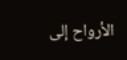الأرواح إلى